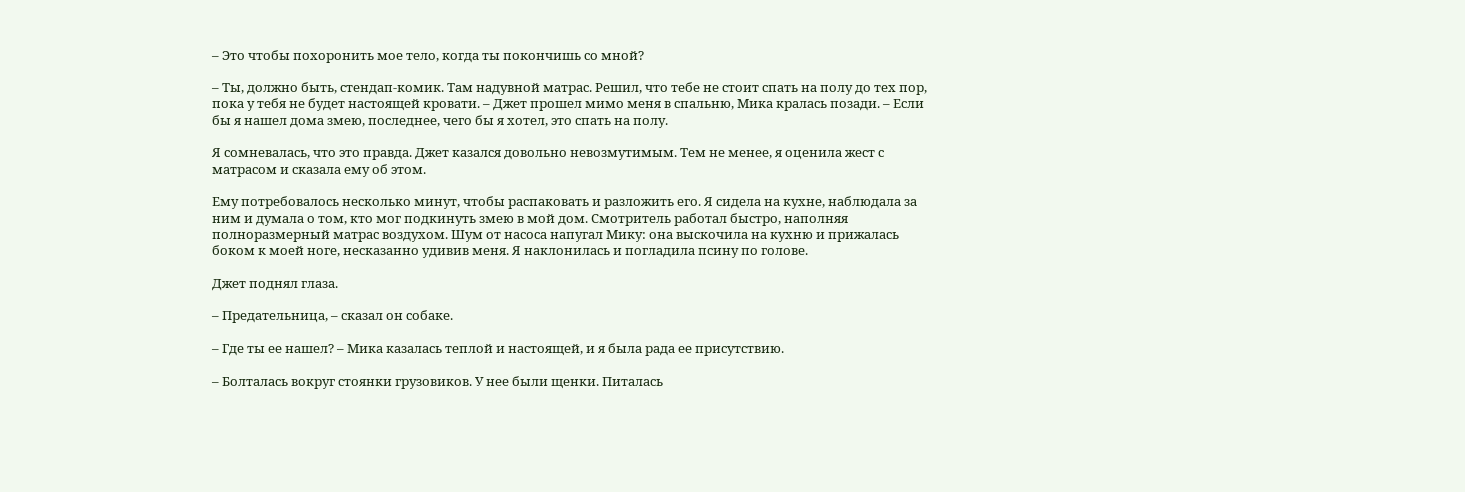– Это чтобы похоронить мое тело, когда ты покончишь со мной?

– Ты, должно быть, стендап-комик. Там надувной матрас. Решил, что тебе не стоит спать на полу до тех пор, пока у тебя не будет настоящей кровати. – Джет прошел мимо меня в спальню, Мика кралась позади. – Если бы я нашел дома змею, последнее, чего бы я хотел, это спать на полу.

Я сомневалась, что это правда. Джет казался довольно невозмутимым. Тем не менее, я оценила жест с матрасом и сказала ему об этом.

Ему потребовалось несколько минут, чтобы распаковать и разложить его. Я сидела на кухне, наблюдала за ним и думала о том, кто мог подкинуть змею в мой дом. Смотритель работал быстро, наполняя полноразмерный матрас воздухом. Шум от насоса напугал Мику: она выскочила на кухню и прижалась боком к моей ноге, несказанно удивив меня. Я наклонилась и погладила псину по голове.

Джет поднял глаза.

– Предательница, – сказал он собаке.

– Где ты ее нашел? – Мика казалась теплой и настоящей, и я была рада ее присутствию.

– Болталась вокруг стоянки грузовиков. У нее были щенки. Питалась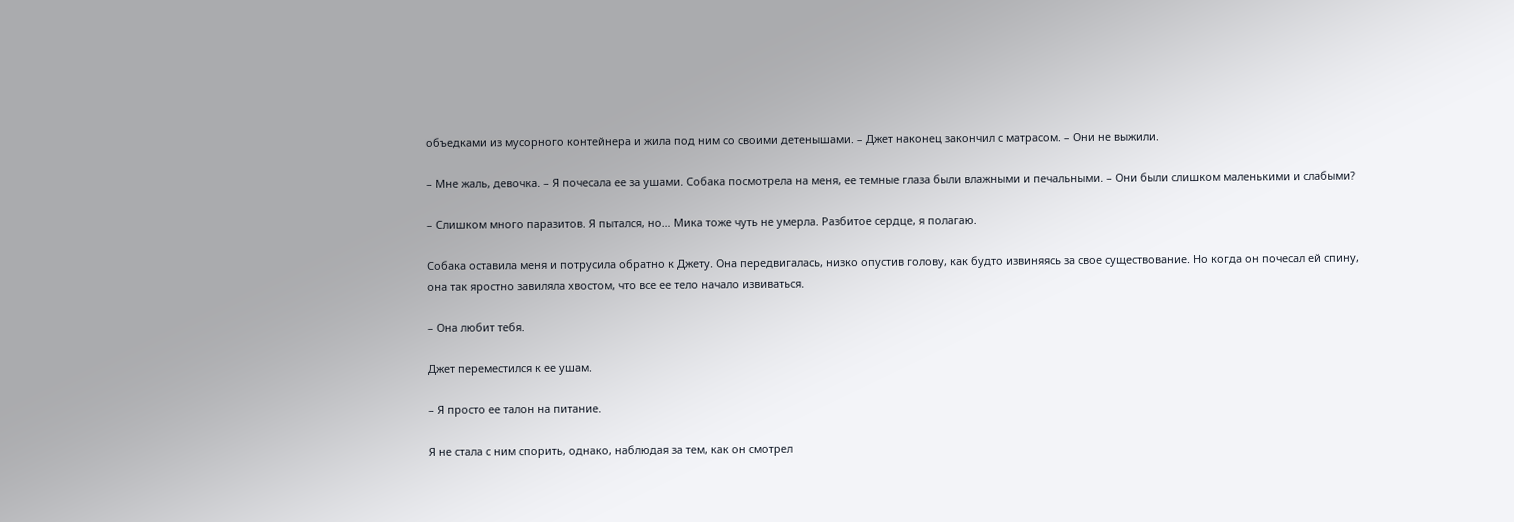объедками из мусорного контейнера и жила под ним со своими детенышами. – Джет наконец закончил с матрасом. – Они не выжили.

– Мне жаль, девочка. – Я почесала ее за ушами. Собака посмотрела на меня, ее темные глаза были влажными и печальными. – Они были слишком маленькими и слабыми?

– Слишком много паразитов. Я пытался, но… Мика тоже чуть не умерла. Разбитое сердце, я полагаю.

Собака оставила меня и потрусила обратно к Джету. Она передвигалась, низко опустив голову, как будто извиняясь за свое существование. Но когда он почесал ей спину, она так яростно завиляла хвостом, что все ее тело начало извиваться.

– Она любит тебя.

Джет переместился к ее ушам.

– Я просто ее талон на питание.

Я не стала с ним спорить, однако, наблюдая за тем, как он смотрел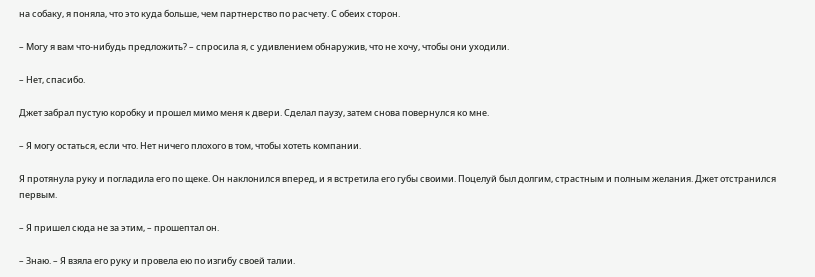на собаку, я поняла, что это куда больше, чем партнерство по расчету. С обеих сторон.

– Могу я вам что-нибудь предложить? – спросила я, с удивлением обнаружив, что не хочу, чтобы они уходили.

– Нет, спасибо.

Джет забрал пустую коробку и прошел мимо меня к двери. Сделал паузу, затем снова повернулся ко мне.

– Я могу остаться, если что. Нет ничего плохого в том, чтобы хотеть компании.

Я протянула руку и погладила его по щеке. Он наклонился вперед, и я встретила его губы своими. Поцелуй был долгим, страстным и полным желания. Джет отстранился первым.

– Я пришел сюда не за этим, – прошептал он.

– Знаю. – Я взяла его руку и провела ею по изгибу своей талии.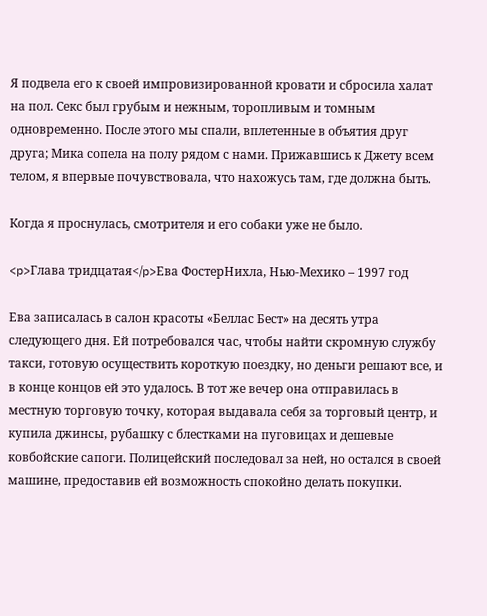Я подвела его к своей импровизированной кровати и сбросила халат на пол. Секс был грубым и нежным, торопливым и томным одновременно. После этого мы спали, вплетенные в объятия друг друга; Мика сопела на полу рядом с нами. Прижавшись к Джету всем телом, я впервые почувствовала, что нахожусь там, где должна быть.

Когда я проснулась, смотрителя и его собаки уже не было.

<p>Глава тридцатая</p>Ева ФостерНихла, Нью-Мехико – 1997 год

Ева записалась в салон красоты «Беллас Бест» на десять утра следующего дня. Ей потребовался час, чтобы найти скромную службу такси, готовую осуществить короткую поездку, но деньги решают все, и в конце концов ей это удалось. В тот же вечер она отправилась в местную торговую точку, которая выдавала себя за торговый центр, и купила джинсы, рубашку с блестками на пуговицах и дешевые ковбойские сапоги. Полицейский последовал за ней, но остался в своей машине, предоставив ей возможность спокойно делать покупки.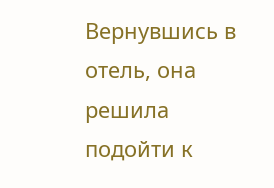Вернувшись в отель, она решила подойти к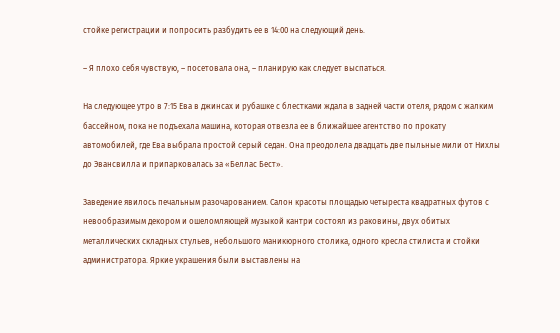стойке регистрации и попросить разбудить ее в 14:00 на следующий день.

– Я плохо себя чувствую, – посетовала она, – планирую как следует выспаться.

На следующее утро в 7:15 Ева в джинсах и рубашке с блестками ждала в задней части отеля, рядом с жалким бассейном, пока не подъехала машина, которая отвезла ее в ближайшее агентство по прокату автомобилей, где Ева выбрала простой серый седан. Она преодолела двадцать две пыльные мили от Нихлы до Эвансвилла и припарковалась за «Беллас Бест».

Заведение явилось печальным разочарованием. Салон красоты площадью четыреста квадратных футов с невообразимым декором и ошеломляющей музыкой кантри состоял из раковины, двух обитых металлических складных стульев, небольшого маникюрного столика, одного кресла стилиста и стойки администратора. Яркие украшения были выставлены на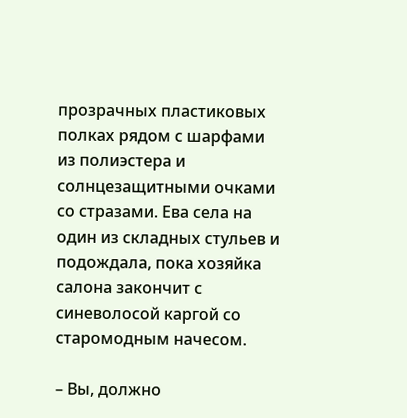прозрачных пластиковых полках рядом с шарфами из полиэстера и солнцезащитными очками со стразами. Ева села на один из складных стульев и подождала, пока хозяйка салона закончит с синеволосой каргой со старомодным начесом.

– Вы, должно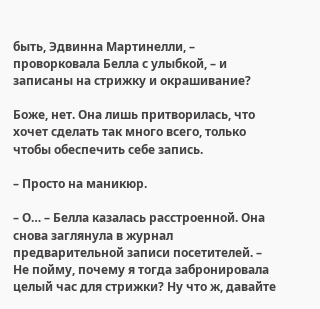быть, Эдвинна Мартинелли, – проворковала Белла с улыбкой, – и записаны на стрижку и окрашивание?

Боже, нет. Она лишь притворилась, что хочет сделать так много всего, только чтобы обеспечить себе запись.

– Просто на маникюр.

– О… – Белла казалась расстроенной. Она снова заглянула в журнал предварительной записи посетителей. – Не пойму, почему я тогда забронировала целый час для стрижки? Ну что ж, давайте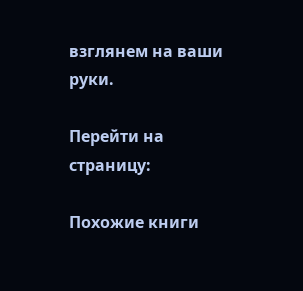взглянем на ваши руки.

Перейти на страницу:

Похожие книги